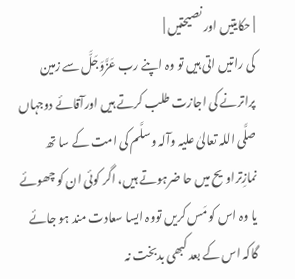| حکایتیں اور نصیحتیں |
کی راتیں اتی ہیں تو وہ اپنے رب عَزَّوَجَلَّ سے زمین پراترنے کی اجازت طلب کرتے ہیں اورآقائے دوجہاں صلَّی اللہ تعالیٰ علیہ وآلہ وسلَّم کی امت کے سا تھ نمازِتراویح میں حا ضرہوتے ہیں، اگر کوئی ان کو چھوئے یا وہ اس کو مَس کریں تووہ ایسا سعادت مند ہو جائے گاکہ اس کے بعد کبھی بدبخت نہ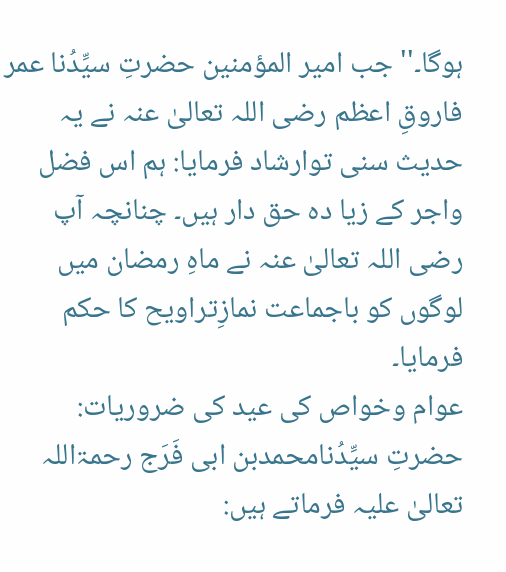ہوگا۔'' جب امیر المؤمنین حضرتِ سیِّدُنا عمر فاروقِ اعظم رضی اللہ تعالیٰ عنہ نے یہ حدیث سنی توارشاد فرمایا: ہم اس فضل واجر کے زیا دہ حق دار ہیں۔ چنانچہ آپ رضی اللہ تعالیٰ عنہ نے ماہِ رمضان میں لوگوں کو باجماعت نمازِتراویح کا حکم فرمایا۔
عوام وخواص کی عید کی ضروریات:
حضرتِ سیِّدُنامحمدبن ابی فَرَج رحمۃاللہ تعالیٰ علیہ فرماتے ہیں: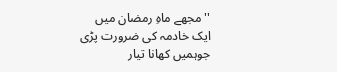''مجھے ماہِ رمضان میں ایک خادمہ کی ضرورت پڑی جوہمیں کھانا تیار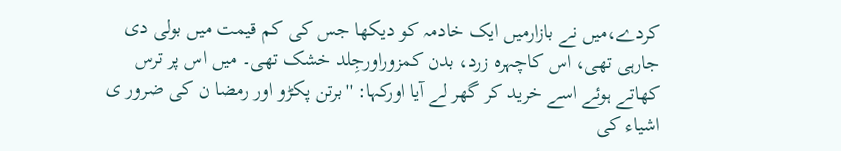کردے،میں نے بازارمیں ایک خادمہ کو دیکھا جس کی کم قیمت میں بولی دی جارہی تھی، اس کاچہرہ زرد، بدن کمزوراورجِلد خشک تھی۔ میں اس پر ترس کھاتے ہوئے اسے خرید کر گھر لے آیا اورکہا: ''برتن پکڑو اور رمضا ن کی ضرور ی اشیاء کی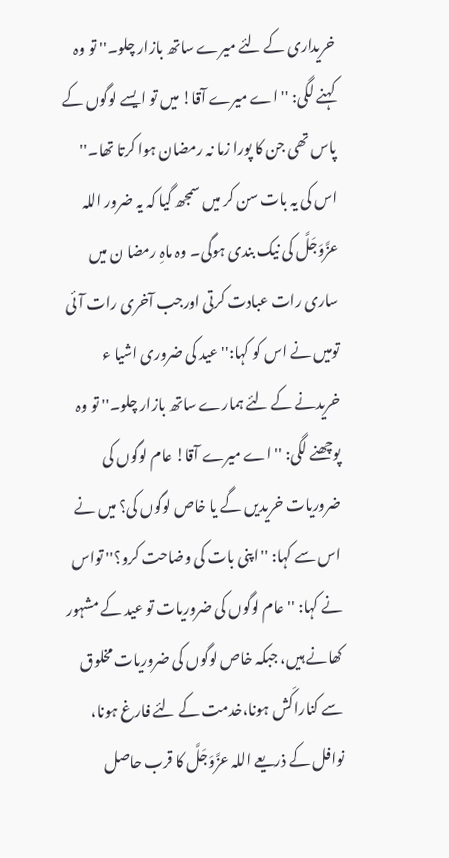خریداری کے لئے میرے ساتھ بازار چلو۔'' تو وہ کہنے لگی: ''اے میرے آقا! میں تو ایسے لوگوں کے پاس تھی جن کا پورا زما نہ رمضان ہوا کرتا تھا۔'' اس کی یہ بات سن کر میں سمجھ گیا کہ یہ ضرور اللہ عزَّوَجَلَّ کی نیک بندی ہوگی۔ وہ ماہِ رمضا ن میں ساری رات عبادت کرتی اورجب آخری رات آئی تومیں نے اس کو کہا:''عید کی ضروری اشیا ء خریدنے کے لئے ہمارے ساتھ بازار چلو۔'' تو وہ پوچھنے لگی: ''اے میرے آقا! عام لوگوں کی ضروریات خریدیں گے یا خاص لوگوں کی؟ میں نے اس سے کہا: ''اپنی بات کی وضاحت کرو؟'' تواس نے کہا: ''عام لوگوں کی ضروریات تو عید کے مشہور کھانے ہیں، جبکہ خاص لوگوں کی ضروریات مخلوق سے کناراکَش ہونا،خدمت کے لئے فارغ ہونا، نوافل کے ذریعے اللہ عزَّوَجَلَّ کا قرب حاصل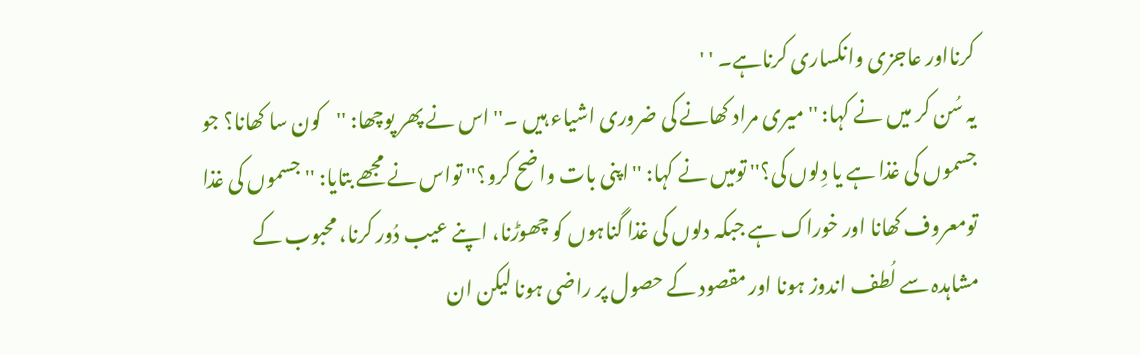کرنااور عاجزی وانکساری کرناہے۔ ' '
یہ سُن کر میں نے کہا: ''میری مراد کھانے کی ضروری اشیاء ہیں ۔'' اس نے پھر پوچھا: ''کون سا کھانا؟ جو جسموں کی غذا ہے یا دِلوں کی؟'' تومیں نے کہا: ''اپنی بات واضح کرو؟'' تواس نے مجھے بتایا: ''جسموں کی غذا تومعروف کھانا اور خوراک ہے جبکہ دلوں کی غذا گناہوں کو چھوڑنا، اپنے عیب دُور کرنا، محبوب کے مشاہدہ سے لُطف اندوز ہونا اور مقصود کے حصول پر راضی ہونا لیکن ان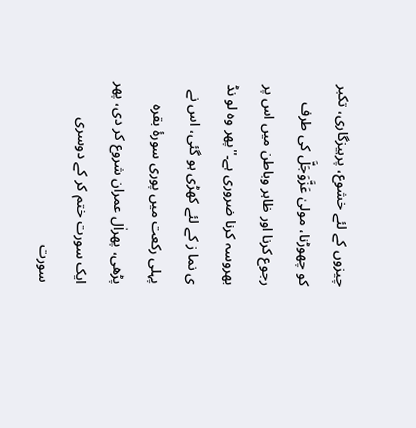چیزوں کے لئے خشوع، پرہیزگاری، تکبر کو چھوڑنا، مولیٰ عَزَّوَجَلَّ کی طرف رجوع کرنا اور ظاہر وباطن میں اس پر بھروسہ کرنا ضروری ہے۔''پھر وہ لو نڈ ی نما ز کے لئے کھڑی ہو گئی، اس نے پہلی رکعت میں پوری سورۂ بقرہ پڑھی، پھراٰل عمران شروع کر دی، پھر ایک سورت ختم کر کے دوسری سورت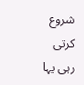شروع کرتی رہی یہا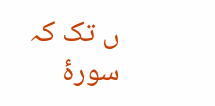ں تک کہ سورۂ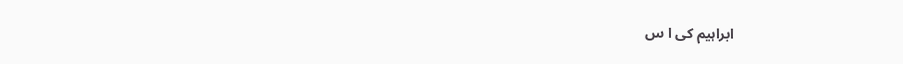ابراہیم کی ا س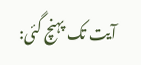آیت تک پہنچ گئی: